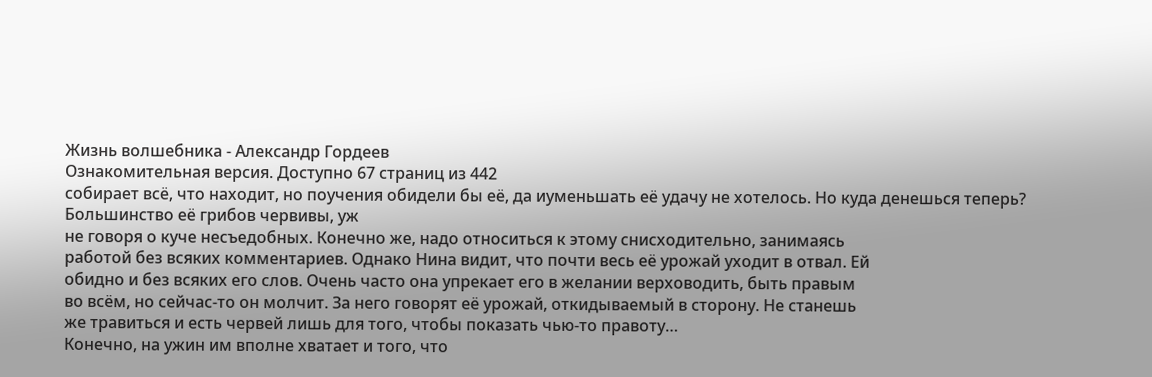Жизнь волшебника - Александр Гордеев
Ознакомительная версия. Доступно 67 страниц из 442
собирает всё, что находит, но поучения обидели бы её, да иуменьшать её удачу не хотелось. Но куда денешься теперь? Большинство её грибов червивы, уж
не говоря о куче несъедобных. Конечно же, надо относиться к этому снисходительно, занимаясь
работой без всяких комментариев. Однако Нина видит, что почти весь её урожай уходит в отвал. Ей
обидно и без всяких его слов. Очень часто она упрекает его в желании верховодить, быть правым
во всём, но сейчас-то он молчит. За него говорят её урожай, откидываемый в сторону. Не станешь
же травиться и есть червей лишь для того, чтобы показать чью-то правоту…
Конечно, на ужин им вполне хватает и того, что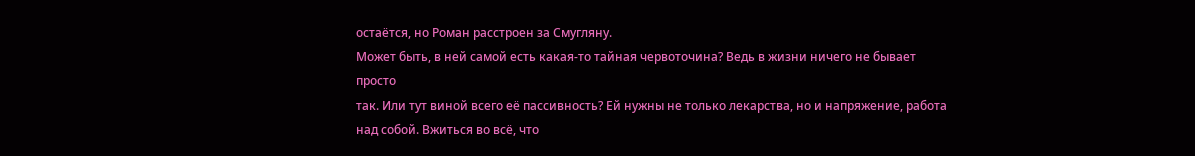остаётся, но Роман расстроен за Смугляну.
Может быть, в ней самой есть какая-то тайная червоточина? Ведь в жизни ничего не бывает просто
так. Или тут виной всего её пассивность? Ей нужны не только лекарства, но и напряжение, работа
над собой. Вжиться во всё, что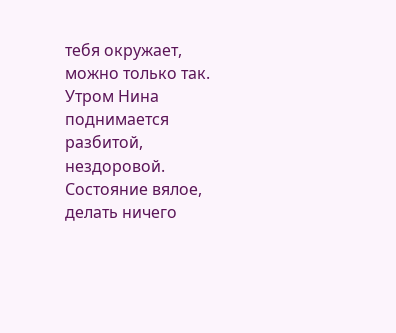тебя окружает, можно только так.
Утром Нина поднимается разбитой, нездоровой. Состояние вялое, делать ничего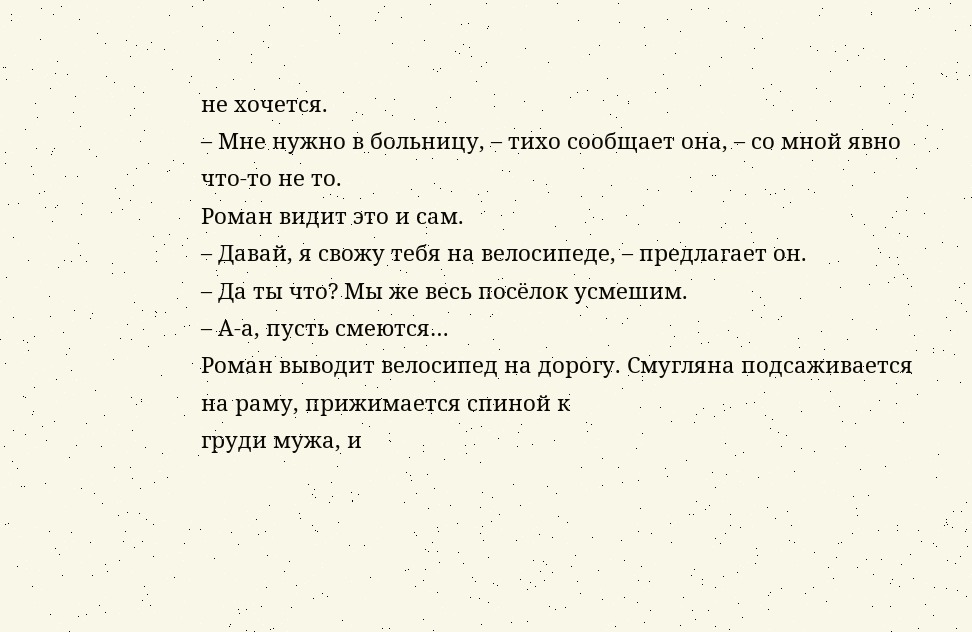не хочется.
– Мне нужно в больницу, – тихо сообщает она, – со мной явно что-то не то.
Роман видит это и сам.
– Давай, я свожу тебя на велосипеде, – предлагает он.
– Да ты что? Мы же весь посёлок усмешим.
– А-а, пусть смеются…
Роман выводит велосипед на дорогу. Смугляна подсаживается на раму, прижимается спиной к
груди мужа, и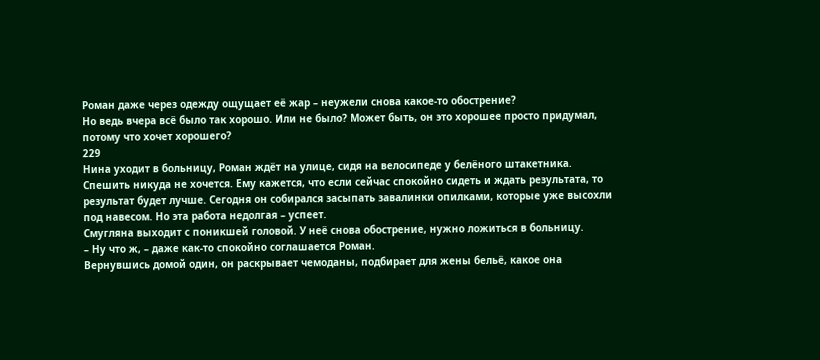Роман даже через одежду ощущает её жар – неужели снова какое-то обострение?
Но ведь вчера всё было так хорошо. Или не было? Может быть, он это хорошее просто придумал,
потому что хочет хорошего?
229
Нина уходит в больницу, Роман ждёт на улице, сидя на велосипеде у белёного штакетника.
Спешить никуда не хочется. Ему кажется, что если сейчас спокойно сидеть и ждать результата, то
результат будет лучше. Сегодня он собирался засыпать завалинки опилками, которые уже высохли
под навесом. Но эта работа недолгая – успеет.
Смугляна выходит с поникшей головой. У неё снова обострение, нужно ложиться в больницу.
– Ну что ж, – даже как-то спокойно соглашается Роман.
Вернувшись домой один, он раскрывает чемоданы, подбирает для жены бельё, какое она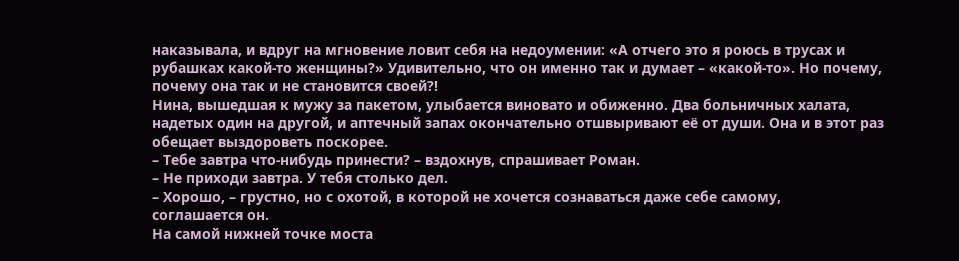наказывала, и вдруг на мгновение ловит себя на недоумении: «А отчего это я роюсь в трусах и
рубашках какой-то женщины?» Удивительно, что он именно так и думает – «какой-то». Но почему,
почему она так и не становится своей?!
Нина, вышедшая к мужу за пакетом, улыбается виновато и обиженно. Два больничных халата,
надетых один на другой, и аптечный запах окончательно отшвыривают её от души. Она и в этот раз
обещает выздороветь поскорее.
– Тебе завтра что-нибудь принести? – вздохнув, спрашивает Роман.
– Не приходи завтра. У тебя столько дел.
– Хорошо, – грустно, но с охотой, в которой не хочется сознаваться даже себе самому,
соглашается он.
На самой нижней точке моста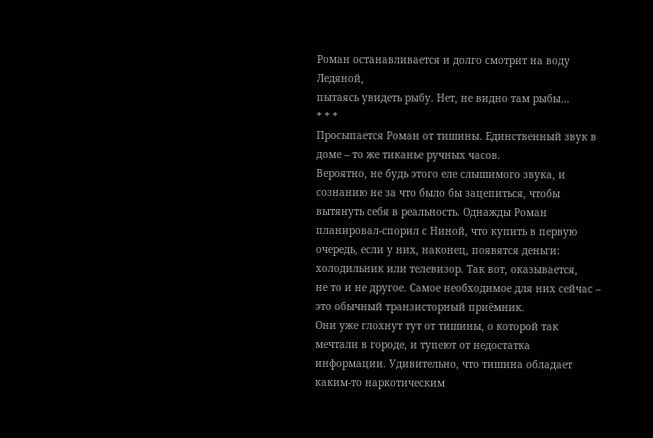Роман останавливается и долго смотрит на воду Ледяной,
пытаясь увидеть рыбу. Нет, не видно там рыбы…
* * *
Просыпается Роман от тишины. Единственный звук в доме – то же тиканье ручных часов.
Вероятно, не будь этого еле слышимого звука, и сознанию не за что было бы зацепиться, чтобы
вытянуть себя в реальность. Однажды Роман планировал-спорил с Ниной, что купить в первую
очередь, если у них, наконец, появятся деньги: холодильник или телевизор. Так вот, оказывается,
не то и не другое. Самое необходимое для них сейчас – это обычный транзисторный приёмник.
Они уже глохнут тут от тишины, о которой так мечтали в городе, и тупеют от недостатка
информации. Удивительно, что тишина обладает каким-то наркотическим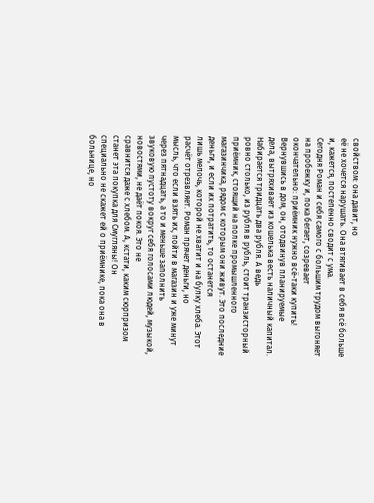свойством: она давит, но
её не хочется нарушать. Она втягивает в себя всё больше и, кажется, постепенно сводит с ума.
Сегодня Роман и себя самого с большим трудом выгоняет на пробежку и, пока бегает, созревает
окончательно: приёмник нужно всё-таки купить! Вернувшись в дом, он, отодвинув планируемые
дела, вытряхивает из кошелька весть наличный капитал. Набирается тридцать два рубля. А ведь
ровно столько, из рубля в рубль, стоит транзисторный приёмник, стоящий на полке промышленного
магазинчика, рядом с которым они живут. Это последние деньги, и если их потратить, то останется
лишь мелочь, которой не хватит и на булку хлеба. Этот расчёт отрезвляет. Роман прячет деньги, но
мысль, что если взять их, пойти в магазин и уже минут через пятнадцать, а то и меньше заполнить
звуковую пустоту вокруг себя голосами людей, музыкой, новостями, не даёт покоя. Это не
сравнится даже с хлебом. А, кстати, каким сюрпризом станет эта покупка для Смугляны! Он
специально не скажет ей о приёмнике, пока она в больнице, но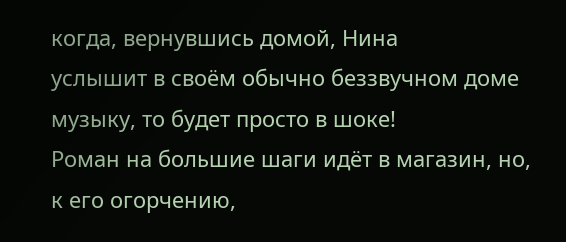когда, вернувшись домой, Нина
услышит в своём обычно беззвучном доме музыку, то будет просто в шоке!
Роман на большие шаги идёт в магазин, но, к его огорчению,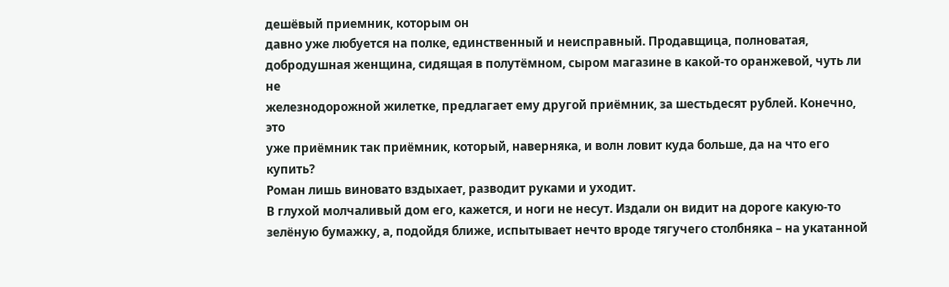дешёвый приемник, которым он
давно уже любуется на полке, единственный и неисправный. Продавщица, полноватая,
добродушная женщина, сидящая в полутёмном, сыром магазине в какой-то оранжевой, чуть ли не
железнодорожной жилетке, предлагает ему другой приёмник, за шестьдесят рублей. Конечно, это
уже приёмник так приёмник, который, наверняка, и волн ловит куда больше, да на что его купить?
Роман лишь виновато вздыхает, разводит руками и уходит.
В глухой молчаливый дом его, кажется, и ноги не несут. Издали он видит на дороге какую-то
зелёную бумажку, а, подойдя ближе, испытывает нечто вроде тягучего столбняка – на укатанной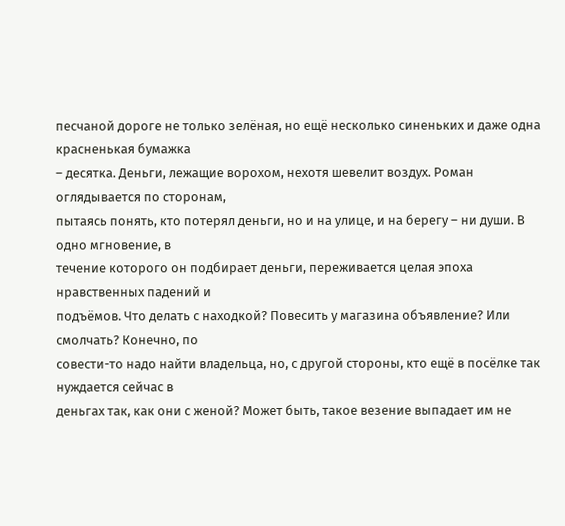песчаной дороге не только зелёная, но ещё несколько синеньких и даже одна красненькая бумажка
– десятка. Деньги, лежащие ворохом, нехотя шевелит воздух. Роман оглядывается по сторонам,
пытаясь понять, кто потерял деньги, но и на улице, и на берегу – ни души. В одно мгновение, в
течение которого он подбирает деньги, переживается целая эпоха нравственных падений и
подъёмов. Что делать с находкой? Повесить у магазина объявление? Или смолчать? Конечно, по
совести-то надо найти владельца, но, с другой стороны, кто ещё в посёлке так нуждается сейчас в
деньгах так, как они с женой? Может быть, такое везение выпадает им не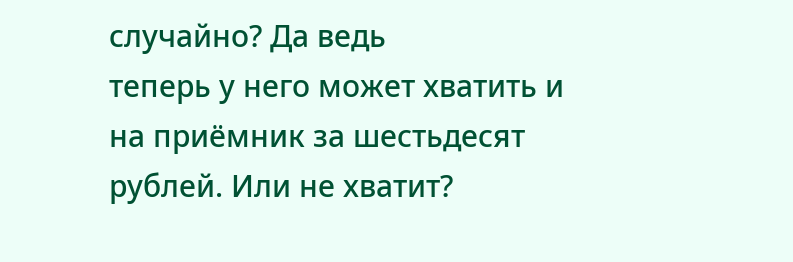случайно? Да ведь
теперь у него может хватить и на приёмник за шестьдесят рублей. Или не хватит?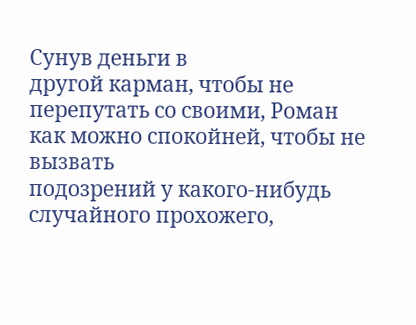Сунув деньги в
другой карман, чтобы не перепутать со своими, Роман как можно спокойней, чтобы не вызвать
подозрений у какого-нибудь случайного прохожего,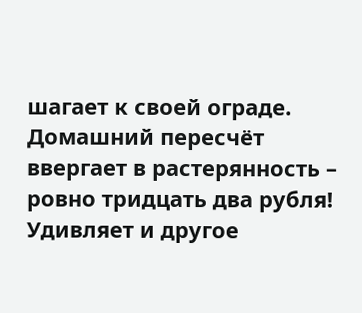шагает к своей ограде. Домашний пересчёт
ввергает в растерянность – ровно тридцать два рубля! Удивляет и другое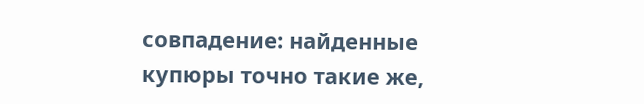совпадение: найденные
купюры точно такие же,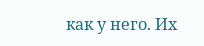как у него. Их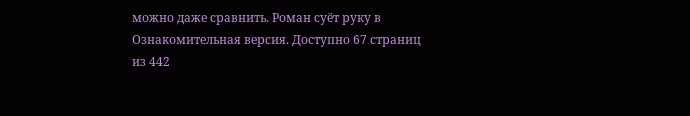можно даже сравнить. Роман суёт руку в
Ознакомительная версия. Доступно 67 страниц из 442